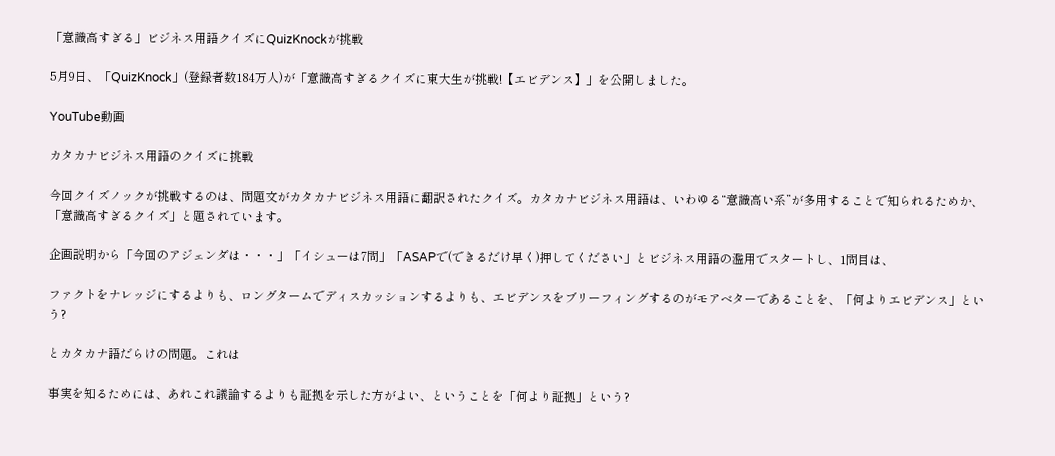「意識高すぎる」ビジネス用語クイズにQuizKnockが挑戦

5月9日、「QuizKnock」(登録者数184万人)が「意識高すぎるクイズに東大生が挑戦!【エビデンス】」を公開しました。

YouTube動画

カタカナビジネス用語のクイズに挑戦

今回クイズノックが挑戦するのは、問題文がカタカナビジネス用語に翻訳されたクイズ。カタカナビジネス用語は、いわゆる“意識高い系”が多用することで知られるためか、「意識高すぎるクイズ」と題されています。

企画説明から「今回のアジェンダは・・・」「イシューは7問」「ASAPで(できるだけ早く)押してください」とビジネス用語の濫用でスタートし、1問目は、

ファクトをナレッジにするよりも、ロングタームでディスカッションするよりも、エビデンスをブリーフィングするのがモアベターであることを、「何よりエビデンス」という?

とカタカナ語だらけの問題。これは

事実を知るためには、あれこれ議論するよりも証拠を示した方がよい、ということを「何より証拠」という?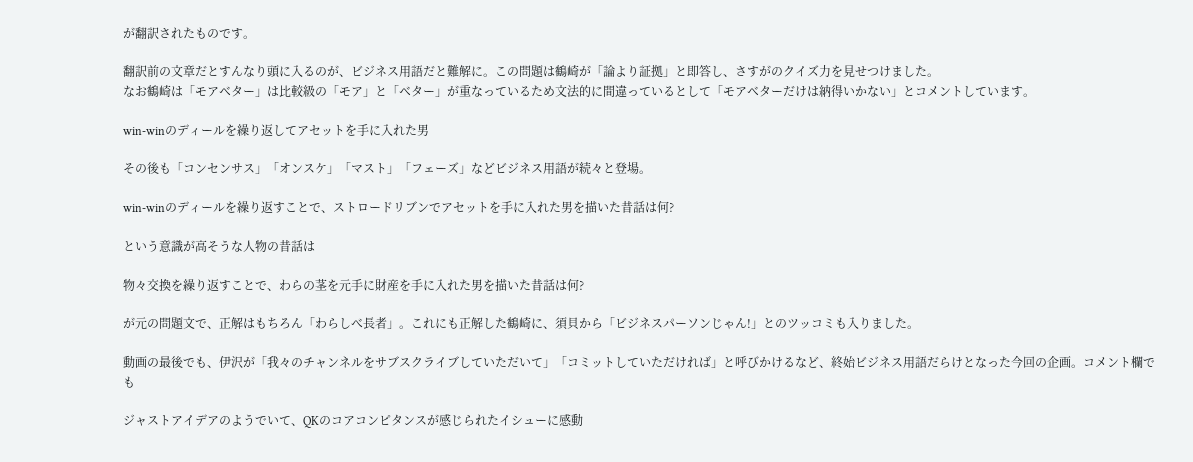が翻訳されたものです。

翻訳前の文章だとすんなり頭に入るのが、ビジネス用語だと難解に。この問題は鶴崎が「論より証拠」と即答し、さすがのクイズ力を見せつけました。
なお鶴崎は「モアベター」は比較級の「モア」と「ベター」が重なっているため文法的に間違っているとして「モアベターだけは納得いかない」とコメントしています。

win-winのディールを繰り返してアセットを手に入れた男

その後も「コンセンサス」「オンスケ」「マスト」「フェーズ」などビジネス用語が続々と登場。

win-winのディールを繰り返すことで、ストロードリブンでアセットを手に入れた男を描いた昔話は何?

という意識が高そうな人物の昔話は

物々交換を繰り返すことで、わらの茎を元手に財産を手に入れた男を描いた昔話は何?

が元の問題文で、正解はもちろん「わらしべ長者」。これにも正解した鶴崎に、須貝から「ビジネスパーソンじゃん!」とのツッコミも入りました。

動画の最後でも、伊沢が「我々のチャンネルをサブスクライブしていただいて」「コミットしていただければ」と呼びかけるなど、終始ビジネス用語だらけとなった今回の企画。コメント欄でも

ジャストアイデアのようでいて、QKのコアコンピタンスが感じられたイシューに感動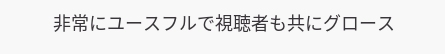非常にユースフルで視聴者も共にグロース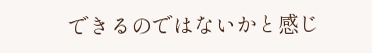できるのではないかと感じ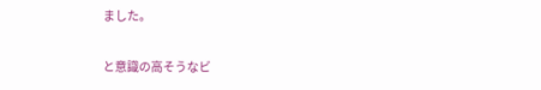ました。

と意識の高そうなビ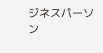ジネスパーソン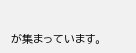が集まっています。